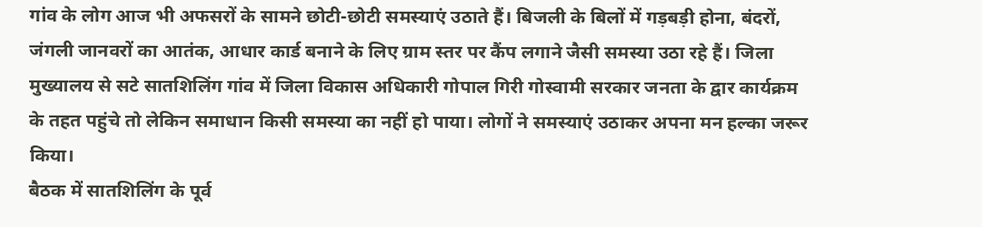गांव के लोग आज भी अफसरों के सामने छोटी-छोटी समस्याएं उठाते हैं। बिजली के बिलों में गड़बड़ी होना, बंदरों, जंगली जानवरों का आतंक, आधार कार्ड बनाने के लिए ग्राम स्तर पर कैंप लगाने जैसी समस्या उठा रहे हैं। जिला मुख्यालय से सटे सातशिलिंग गांव में जिला विकास अधिकारी गोपाल गिरी गोस्वामी सरकार जनता के द्वार कार्यक्रम के तहत पहुंचे तो लेकिन समाधान किसी समस्या का नहीं हो पाया। लोगों ने समस्याएं उठाकर अपना मन हल्का जरूर किया।
बैठक में सातशिलिंग के पूर्व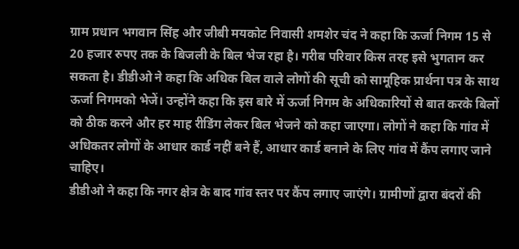ग्राम प्रधान भगवान सिंह और जीबी मयकोट निवासी शमशेर चंद ने कहा कि ऊर्जा निगम 15 से 20 हजार रुपए तक के बिजली के बिल भेज रहा है। गरीब परिवार किस तरह इसे भुगतान कर सकता है। डीडीओ ने कहा कि अधिक बिल वाले लोगों की सूची को सामूहिक प्रार्थना पत्र के साथ ऊर्जा निगमको भेजें। उन्होंने कहा कि इस बारे में ऊर्जा निगम के अधिकारियों से बात करके बिलों को ठीक करने और हर माह रीडिंग लेकर बिल भेजने को कहा जाएगा। लोगों ने कहा कि गांव में अधिकतर लोगों के आधार कार्ड नहीं बने हैं, आधार कार्ड बनाने के लिए गांव में कैंप लगाए जाने चाहिए।
डीडीओ ने कहा कि नगर क्षेत्र के बाद गांव स्तर पर कैंप लगाए जाएंगे। ग्रामीणों द्वारा बंदरों की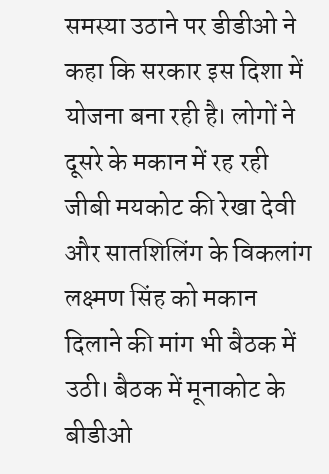समस्या उठाने पर डीडीओ ने कहा कि सरकार इस दिशा में योजना बना रही है। लोगों ने दूसरे के मकान में रह रही जीबी मयकोट की रेखा देवी और सातशिलिंग के विकलांग लक्ष्मण सिंह को मकान दिलाने की मांग भी बैठक में उठी। बैठक में मूनाकोट के बीडीओ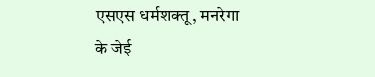एसएस धर्मशक्तू, मनरेगा के जेई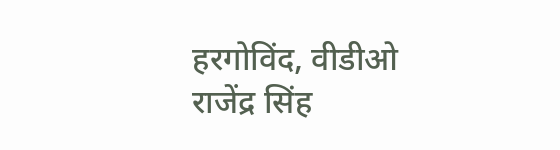हरगोविंद, वीडीओ राजेंद्र सिंह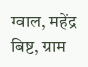ग्वाल, महेंद्र बिष्ट, ग्राम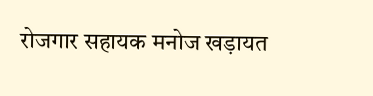रोजगार सहायक मनोज खड़ायत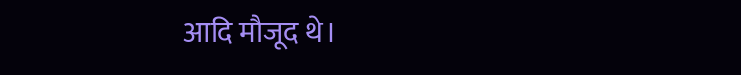आदि मौजूद थे।